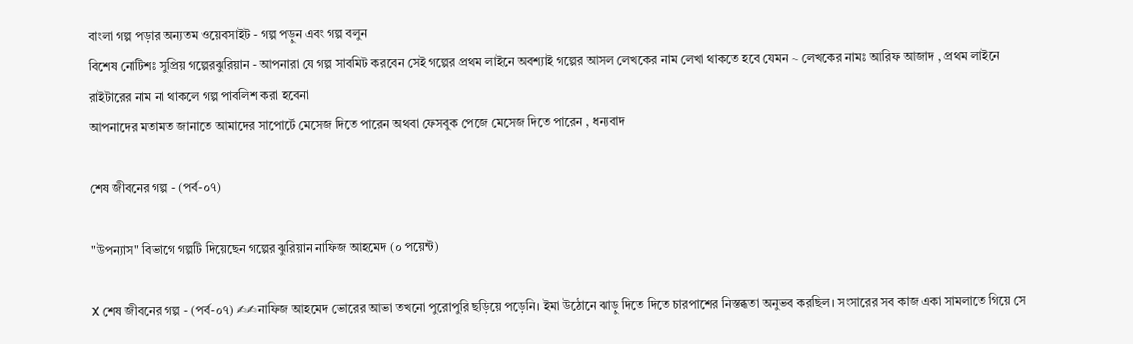বাংলা গল্প পড়ার অন্যতম ওয়েবসাইট - গল্প পড়ুন এবং গল্প বলুন
বিশেষ নোটিশঃ সুপ্রিয় গল্পেরঝুরিয়ান - আপনারা যে গল্প সাবমিট করবেন সেই গল্পের প্রথম লাইনে অবশ্যাই গল্পের আসল লেখকের নাম লেখা থাকতে হবে যেমন ~ লেখকের নামঃ আরিফ আজাদ , প্রথম লাইনে রাইটারের নাম না থাকলে গল্প পাবলিশ করা হবেনা
আপনাদের মতামত জানাতে আমাদের সাপোর্টে মেসেজ দিতে পারেন অথবা ফেসবুক পেজে মেসেজ দিতে পারেন , ধন্যবাদ

শেষ জীবনের গল্প - (পর্ব-০৭)

"উপন্যাস" বিভাগে গল্পটি দিয়েছেন গল্পের ঝুরিয়ান নাফিজ আহমেদ (০ পয়েন্ট)

X শেষ জীবনের গল্প - (পর্ব-০৭) ✍✍নাফিজ আহমেদ ভোরের আভা তখনো পুরোপুরি ছড়িয়ে পড়েনি। ইমা উঠোনে ঝাড়ু দিতে দিতে চারপাশের নিস্তব্ধতা অনুভব করছিল। সংসারের সব কাজ একা সামলাতে গিয়ে সে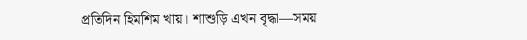প্রতিদিন হিমশিম খায়। শাশুড়ি এখন বৃদ্ধা—সময়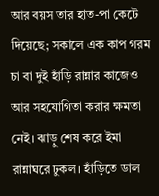আর বয়স তার হাত-পা কেটে দিয়েছে; সকালে এক কাপ গরম চা বা দুই হাঁড়ি রান্নার কাজেও আর সহযোগিতা করার ক্ষমতা নেই। ঝাড়ু শেষ করে ইমা রান্নাঘরে ঢুকল। হাঁড়িতে ডাল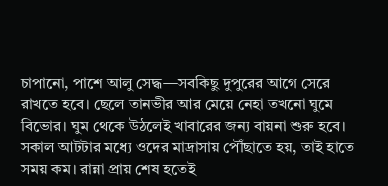চাপানো, পাশে আলু সেদ্ধ—সবকিছু দুপুরের আগে সেরে রাখতে হবে। ছেলে তানভীর আর মেয়ে নেহা তখনো ঘুমে বিভোর। ঘুম থেকে উঠলেই খাবারের জন্য বায়না শুরু হবে। সকাল আটটার মধ্যে ওদের মাদ্রাসায় পৌঁছাতে হয়, তাই হাতে সময় কম। রান্না প্রায় শেষ হতেই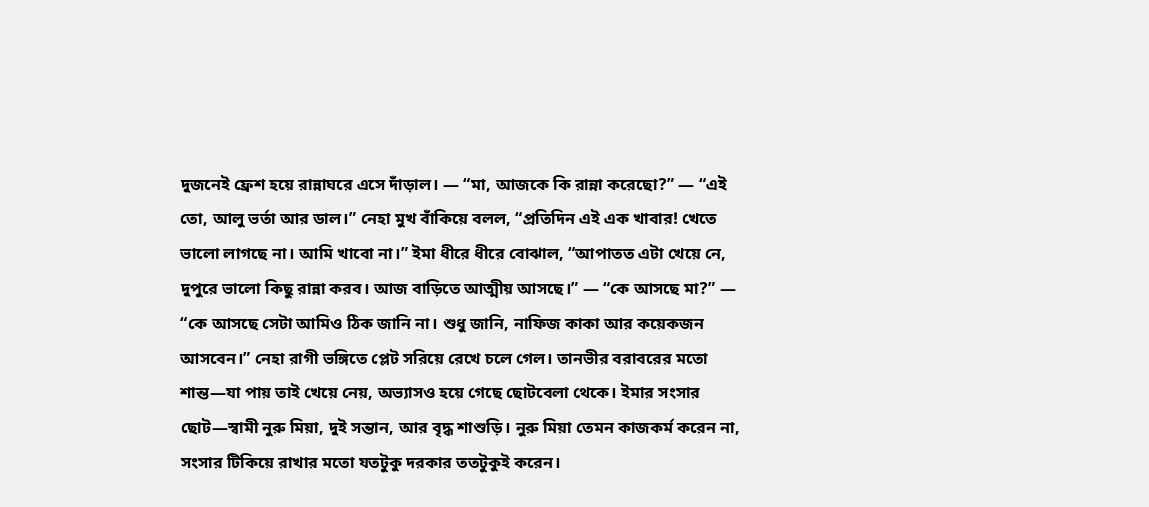দুজনেই ফ্রেশ হয়ে রান্নাঘরে এসে দাঁড়াল। — “মা, আজকে কি রান্না করেছো?” — “এই তো, আলু ভর্তা আর ডাল।” নেহা মুখ বাঁকিয়ে বলল, “প্রতিদিন এই এক খাবার! খেতে ভালো লাগছে না। আমি খাবো না।” ইমা ধীরে ধীরে বোঝাল, “আপাতত এটা খেয়ে নে, দুপুরে ভালো কিছু রান্না করব। আজ বাড়িতে আত্মীয় আসছে।” — “কে আসছে মা?” — “কে আসছে সেটা আমিও ঠিক জানি না। শুধু জানি, নাফিজ কাকা আর কয়েকজন আসবেন।” নেহা রাগী ভঙ্গিতে প্লেট সরিয়ে রেখে চলে গেল। তানভীর বরাবরের মতো শান্ত—যা পায় তাই খেয়ে নেয়, অভ্যাসও হয়ে গেছে ছোটবেলা থেকে। ইমার সংসার ছোট—স্বামী নুরু মিয়া, দুই সন্তান, আর বৃদ্ধ শাশুড়ি। নুরু মিয়া তেমন কাজকর্ম করেন না, সংসার টিকিয়ে রাখার মতো যতটুকু দরকার ততটুকুই করেন।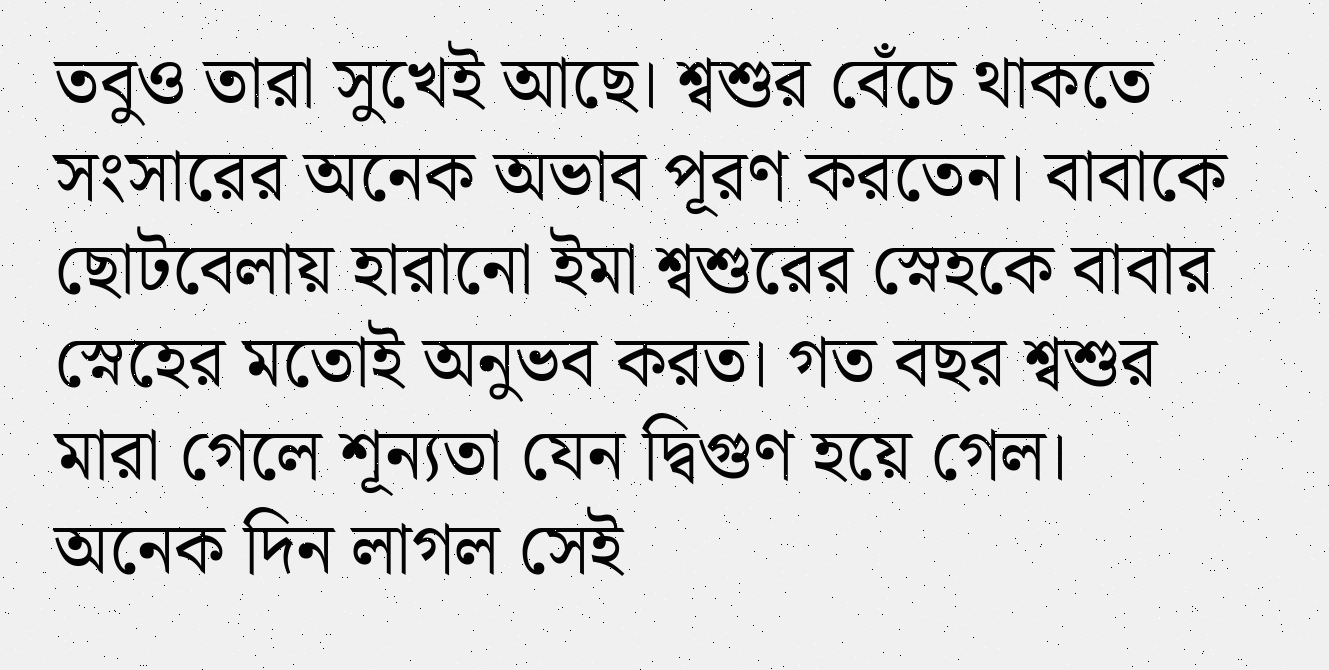তবুও তারা সুখেই আছে। শ্বশুর বেঁচে থাকতে সংসারের অনেক অভাব পূরণ করতেন। বাবাকে ছোটবেলায় হারানো ইমা শ্বশুরের স্নেহকে বাবার স্নেহের মতোই অনুভব করত। গত বছর শ্বশুর মারা গেলে শূন্যতা যেন দ্বিগুণ হয়ে গেল। অনেক দিন লাগল সেই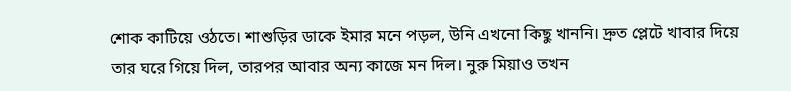শোক কাটিয়ে ওঠতে। শাশুড়ির ডাকে ইমার মনে পড়ল, উনি এখনো কিছু খাননি। দ্রুত প্লেটে খাবার দিয়ে তার ঘরে গিয়ে দিল, তারপর আবার অন্য কাজে মন দিল। নুরু মিয়াও তখন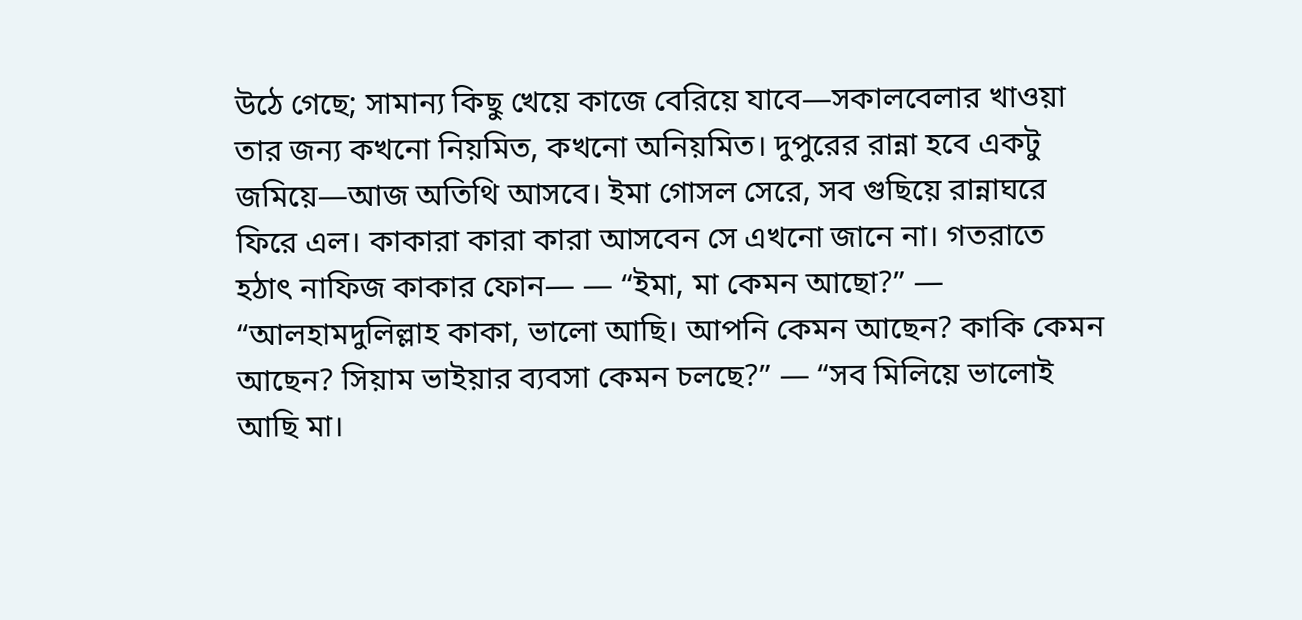উঠে গেছে; সামান্য কিছু খেয়ে কাজে বেরিয়ে যাবে—সকালবেলার খাওয়া তার জন্য কখনো নিয়মিত, কখনো অনিয়মিত। দুপুরের রান্না হবে একটু জমিয়ে—আজ অতিথি আসবে। ইমা গোসল সেরে, সব গুছিয়ে রান্নাঘরে ফিরে এল। কাকারা কারা কারা আসবেন সে এখনো জানে না। গতরাতে হঠাৎ নাফিজ কাকার ফোন— — “ইমা, মা কেমন আছো?” — “আলহামদুলিল্লাহ কাকা, ভালো আছি। আপনি কেমন আছেন? কাকি কেমন আছেন? সিয়াম ভাইয়ার ব্যবসা কেমন চলছে?” — “সব মিলিয়ে ভালোই আছি মা।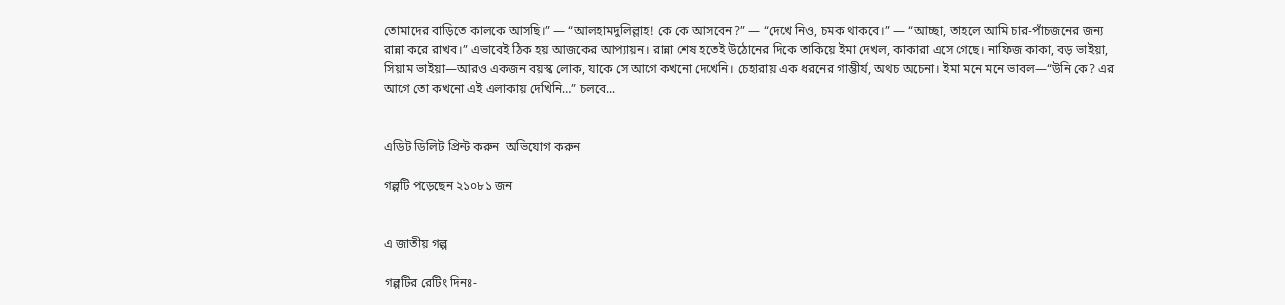তোমাদের বাড়িতে কালকে আসছি।” — “আলহামদুলিল্লাহ! কে কে আসবেন?” — “দেখে নিও, চমক থাকবে।” — “আচ্ছা, তাহলে আমি চার-পাঁচজনের জন্য রান্না করে রাখব।” এভাবেই ঠিক হয় আজকের আপ্যায়ন। রান্না শেষ হতেই উঠোনের দিকে তাকিয়ে ইমা দেখল, কাকারা এসে গেছে। নাফিজ কাকা, বড় ভাইয়া, সিয়াম ভাইয়া—আরও একজন বয়স্ক লোক, যাকে সে আগে কখনো দেখেনি। চেহারায় এক ধরনের গাম্ভীর্য, অথচ অচেনা। ইমা মনে মনে ভাবল—“উনি কে? এর আগে তো কখনো এই এলাকায় দেখিনি…” চলবে...


এডিট ডিলিট প্রিন্ট করুন  অভিযোগ করুন

গল্পটি পড়েছেন ২১০৮১ জন


এ জাতীয় গল্প

গল্পটির রেটিং দিনঃ-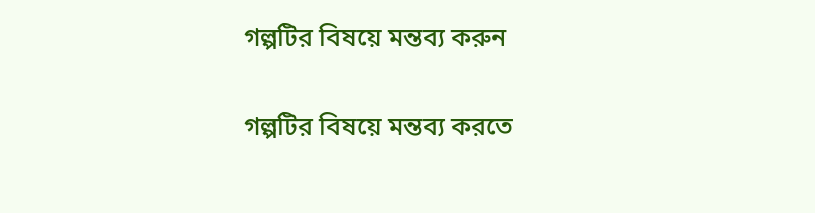গল্পটির বিষয়ে মন্তব্য করুন

গল্পটির বিষয়ে মন্তব্য করতে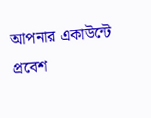আপনার একাউন্টে প্রবেশ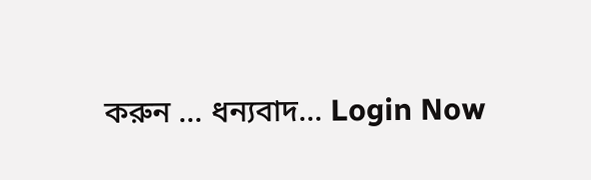করুন ... ধন্যবাদ... Login Now